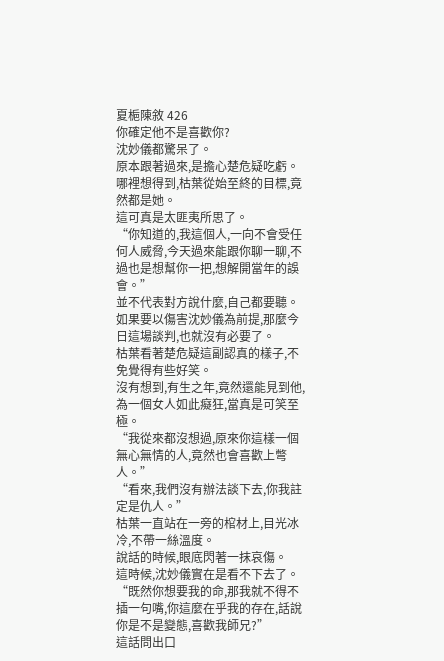夏梔陳敘 426
你確定他不是喜歡你?
沈妙儀都驚呆了。
原本跟著過來,是擔心楚危疑吃虧。
哪裡想得到,枯葉從始至終的目標,竟然都是她。
這可真是太匪夷所思了。
“你知道的,我這個人,一向不會受任何人威脅,今天過來能跟你聊一聊,不過也是想幫你一把,想解開當年的誤會。”
並不代表對方說什麼,自己都要聽。
如果要以傷害沈妙儀為前提,那麼今日這場談判,也就沒有必要了。
枯葉看著楚危疑這副認真的樣子,不免覺得有些好笑。
沒有想到,有生之年,竟然還能見到他,為一個女人如此癡狂,當真是可笑至極。
“我從來都沒想過,原來你這樣一個無心無情的人,竟然也會喜歡上彆人。”
“看來,我們沒有辦法談下去,你我註定是仇人。”
枯葉一直站在一旁的棺材上,目光冰冷,不帶一絲溫度。
說話的時候,眼底閃著一抹哀傷。
這時候,沈妙儀實在是看不下去了。
“既然你想要我的命,那我就不得不插一句嘴,你這麼在乎我的存在,話說你是不是變態,喜歡我師兄?”
這話問出口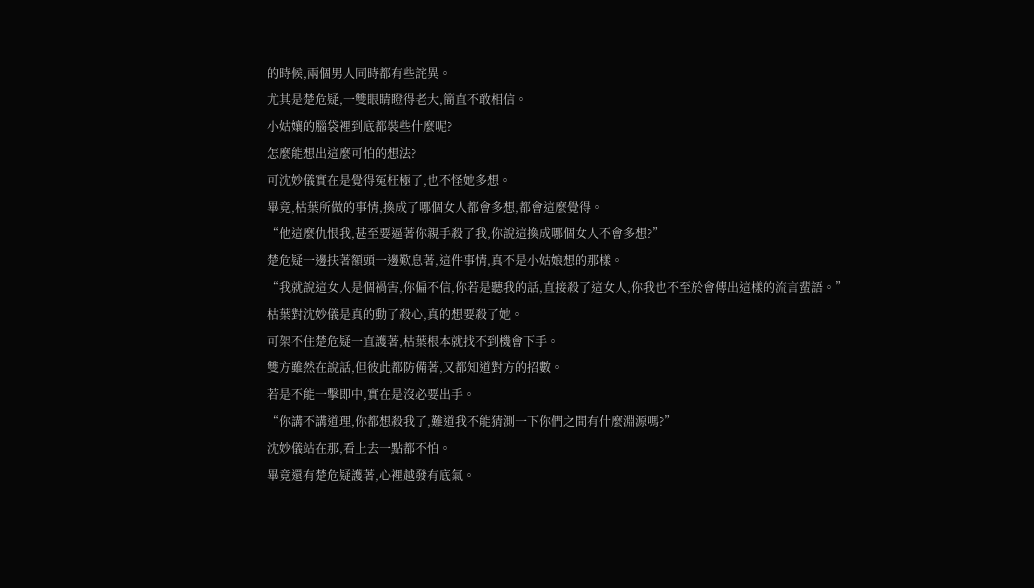的時候,兩個男人同時都有些詫異。
尤其是楚危疑,一雙眼睛瞪得老大,簡直不敢相信。
小姑孃的腦袋裡到底都裝些什麼呢?
怎麼能想出這麼可怕的想法?
可沈妙儀實在是覺得冤枉極了,也不怪她多想。
畢竟,枯葉所做的事情,換成了哪個女人都會多想,都會這麼覺得。
“他這麼仇恨我,甚至要逼著你親手殺了我,你說這換成哪個女人不會多想?”
楚危疑一邊扶著額頭一邊歎息著,這件事情,真不是小姑娘想的那樣。
“我就說這女人是個禍害,你偏不信,你若是聽我的話,直接殺了這女人,你我也不至於會傳出這樣的流言蜚語。”
枯葉對沈妙儀是真的動了殺心,真的想要殺了她。
可架不住楚危疑一直護著,枯葉根本就找不到機會下手。
雙方雖然在說話,但彼此都防備著,又都知道對方的招數。
若是不能一擊即中,實在是沒必要出手。
“你講不講道理,你都想殺我了,難道我不能猜測一下你們之間有什麼淵源嗎?”
沈妙儀站在那,看上去一點都不怕。
畢竟還有楚危疑護著,心裡越發有底氣。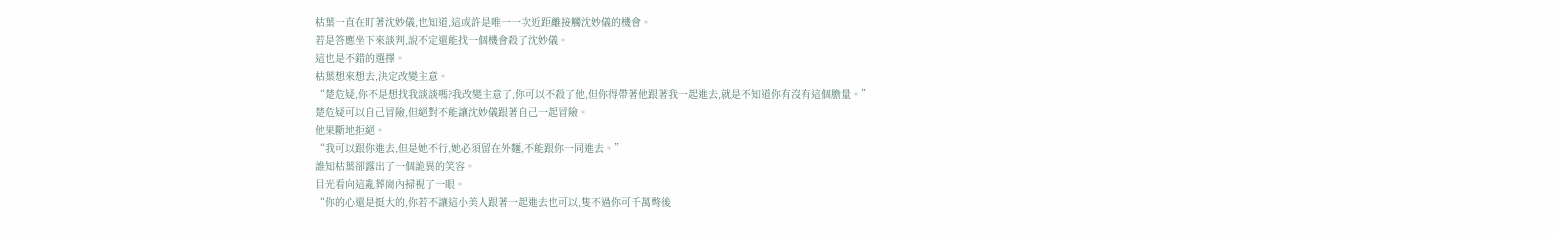枯葉一直在盯著沈妙儀,也知道,這或許是唯一一次近距離接觸沈妙儀的機會。
若是答應坐下來談判,說不定還能找一個機會殺了沈妙儀。
這也是不錯的選擇。
枯葉想來想去,決定改變主意。
“楚危疑,你不是想找我談談嗎?我改變主意了,你可以不殺了他,但你得帶著他跟著我一起進去,就是不知道你有沒有這個膽量。”
楚危疑可以自己冒險,但絕對不能讓沈妙儀跟著自己一起冒險。
他果斷地拒絕。
“我可以跟你進去,但是她不行,她必須留在外麵,不能跟你一同進去。”
誰知枯葉卻露出了一個詭異的笑容。
目光看向這亂葬崗內掃視了一眼。
“你的心還是挺大的,你若不讓這小美人跟著一起進去也可以,隻不過你可千萬彆後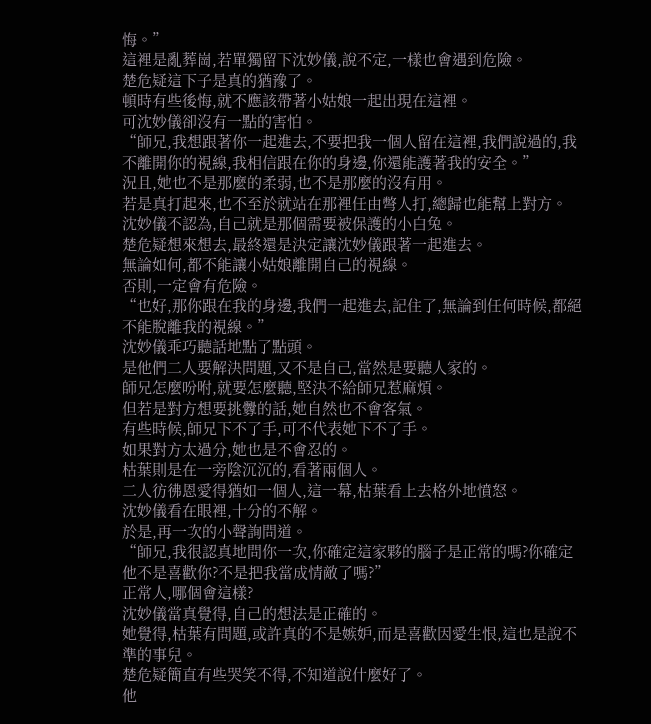悔。”
這裡是亂葬崗,若單獨留下沈妙儀,說不定,一樣也會遇到危險。
楚危疑這下子是真的猶豫了。
頓時有些後悔,就不應該帶著小姑娘一起出現在這裡。
可沈妙儀卻沒有一點的害怕。
“師兄,我想跟著你一起進去,不要把我一個人留在這裡,我們說過的,我不離開你的視線,我相信跟在你的身邊,你還能護著我的安全。”
況且,她也不是那麼的柔弱,也不是那麼的沒有用。
若是真打起來,也不至於就站在那裡任由彆人打,總歸也能幫上對方。
沈妙儀不認為,自己就是那個需要被保護的小白兔。
楚危疑想來想去,最終還是決定讓沈妙儀跟著一起進去。
無論如何,都不能讓小姑娘離開自己的視線。
否則,一定會有危險。
“也好,那你跟在我的身邊,我們一起進去,記住了,無論到任何時候,都絕不能脫離我的視線。”
沈妙儀乖巧聽話地點了點頭。
是他們二人要解決問題,又不是自己,當然是要聽人家的。
師兄怎麼吩咐,就要怎麼聽,堅決不給師兄惹麻煩。
但若是對方想要挑釁的話,她自然也不會客氣。
有些時候,師兄下不了手,可不代表她下不了手。
如果對方太過分,她也是不會忍的。
枯葉則是在一旁陰沉沉的,看著兩個人。
二人彷彿恩愛得猶如一個人,這一幕,枯葉看上去格外地憤怒。
沈妙儀看在眼裡,十分的不解。
於是,再一次的小聲詢問道。
“師兄,我很認真地問你一次,你確定這家夥的腦子是正常的嗎?你確定他不是喜歡你?不是把我當成情敵了嗎?”
正常人,哪個會這樣?
沈妙儀當真覺得,自己的想法是正確的。
她覺得,枯葉有問題,或許真的不是嫉妒,而是喜歡因愛生恨,這也是說不準的事兒。
楚危疑簡直有些哭笑不得,不知道說什麼好了。
他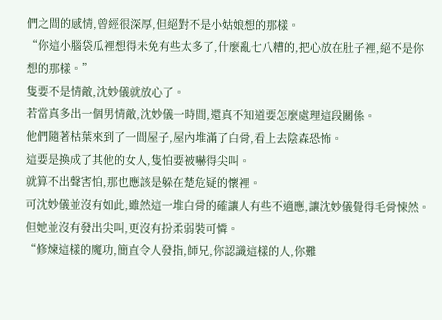們之間的感情,曾經很深厚,但絕對不是小姑娘想的那樣。
“你這小腦袋瓜裡想得未免有些太多了,什麼亂七八糟的,把心放在肚子裡,絕不是你想的那樣。”
隻要不是情敵,沈妙儀就放心了。
若當真多出一個男情敵,沈妙儀一時間,還真不知道要怎麼處理這段關係。
他們隨著枯葉來到了一間屋子,屋內堆滿了白骨,看上去陰森恐怖。
這要是換成了其他的女人,隻怕要被嚇得尖叫。
就算不出聲害怕,那也應該是躲在楚危疑的懷裡。
可沈妙儀並沒有如此,雖然這一堆白骨的確讓人有些不適應,讓沈妙儀覺得毛骨悚然。
但她並沒有發出尖叫,更沒有扮柔弱裝可憐。
“修煉這樣的魔功,簡直令人發指,師兄,你認識這樣的人,你難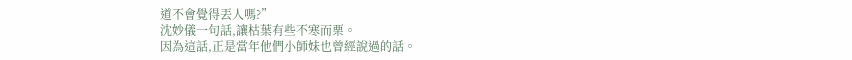道不會覺得丟人嗎?”
沈妙儀一句話,讓枯葉有些不寒而栗。
因為這話,正是當年他們小師妹也曾經說過的話。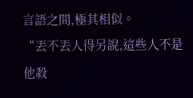言語之間,極其相似。
“丟不丟人得另說,這些人不是他殺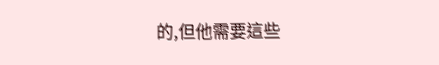的,但他需要這些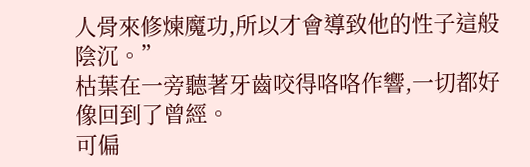人骨來修煉魔功,所以才會導致他的性子這般陰沉。”
枯葉在一旁聽著牙齒咬得咯咯作響,一切都好像回到了曾經。
可偏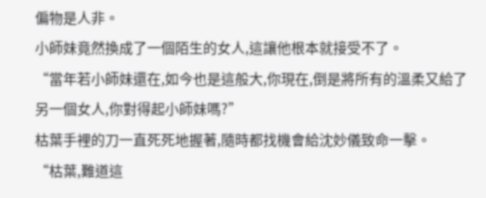偏物是人非。
小師妹竟然換成了一個陌生的女人,這讓他根本就接受不了。
“當年若小師妹還在,如今也是這般大,你現在,倒是將所有的溫柔又給了另一個女人,你對得起小師妹嗎?”
枯葉手裡的刀一直死死地握著,隨時都找機會給沈妙儀致命一擊。
“枯葉,難道這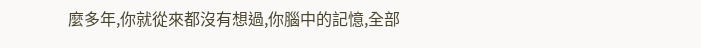麼多年,你就從來都沒有想過,你腦中的記憶,全部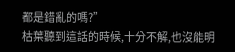都是錯亂的嗎?”
枯葉聽到這話的時候,十分不解,也沒能明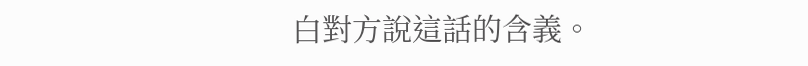白對方說這話的含義。